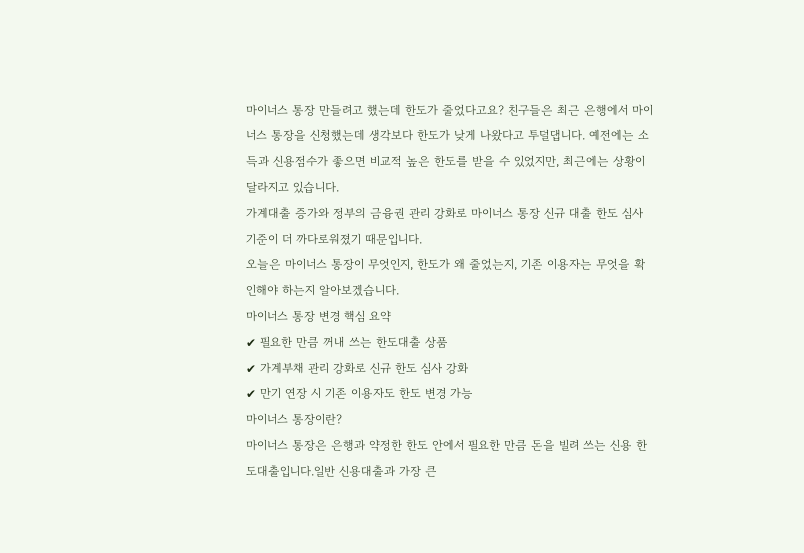마이너스 통장 만들려고 했는데 한도가 줄었다고요? 친구들은 최근 은행에서 마이너스 통장을 신청했는데 생각보다 한도가 낮게 나왔다고 투덜댑니다. 예전에는 소득과 신용점수가 좋으면 비교적 높은 한도를 받을 수 있었지만, 최근에는 상황이 달라지고 있습니다.
가계대출 증가와 정부의 금융권 관리 강화로 마이너스 통장 신규 대출 한도 심사 기준이 더 까다로워졌기 때문입니다.
오늘은 마이너스 통장이 무엇인지, 한도가 왜 줄었는지, 기존 이용자는 무엇을 확인해야 하는지 알아보겠습니다.
마이너스 통장 변경 핵심 요약
✔ 필요한 만큼 꺼내 쓰는 한도대출 상품
✔ 가계부채 관리 강화로 신규 한도 심사 강화
✔ 만기 연장 시 기존 이용자도 한도 변경 가능
마이너스 통장이란?
마이너스 통장은 은행과 약정한 한도 안에서 필요한 만큼 돈을 빌려 쓰는 신용 한도대출입니다.일반 신용대출과 가장 큰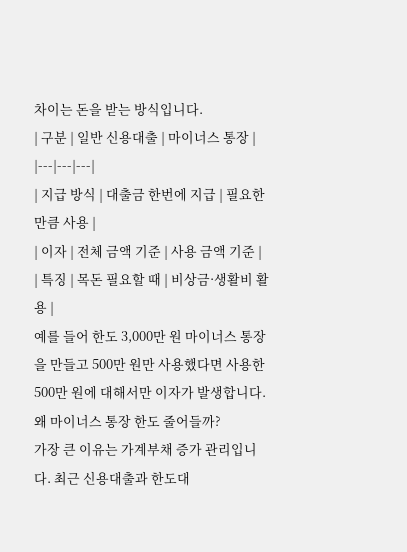차이는 돈을 받는 방식입니다.
| 구분 | 일반 신용대출 | 마이너스 통장 |
|---|---|---|
| 지급 방식 | 대출금 한번에 지급 | 필요한 만큼 사용 |
| 이자 | 전체 금액 기준 | 사용 금액 기준 |
| 특징 | 목돈 필요할 때 | 비상금·생활비 활용 |
예를 들어 한도 3,000만 원 마이너스 통장을 만들고 500만 원만 사용했다면 사용한 500만 원에 대해서만 이자가 발생합니다.
왜 마이너스 통장 한도 줄어들까?
가장 큰 이유는 가계부채 증가 관리입니다. 최근 신용대출과 한도대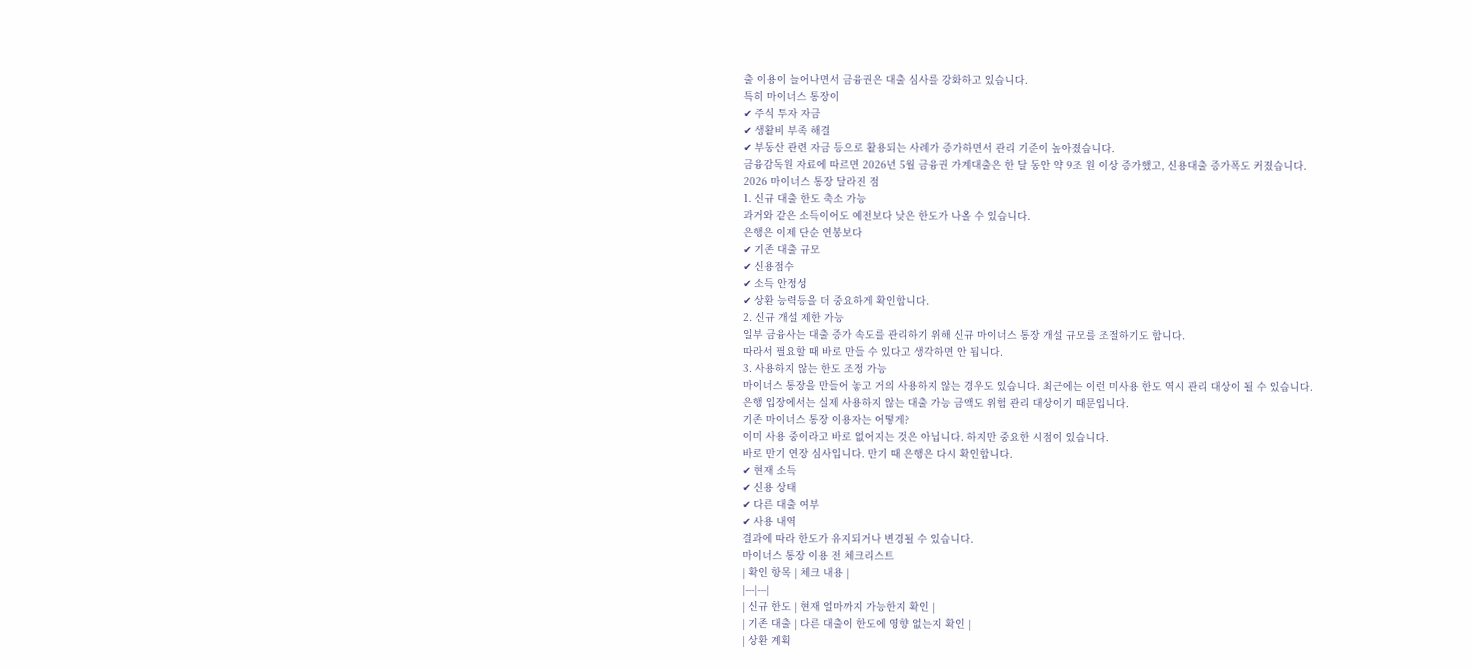출 이용이 늘어나면서 금융권은 대출 심사를 강화하고 있습니다.
특히 마이너스 통장이
✔ 주식 투자 자금
✔ 생활비 부족 해결
✔ 부동산 관련 자금 등으로 활용되는 사례가 증가하면서 관리 기준이 높아졌습니다.
금융감독원 자료에 따르면 2026년 5월 금융권 가계대출은 한 달 동안 약 9조 원 이상 증가했고, 신용대출 증가폭도 커졌습니다.
2026 마이너스 통장 달라진 점
1. 신규 대출 한도 축소 가능
과거와 같은 소득이어도 예전보다 낮은 한도가 나올 수 있습니다.
은행은 이제 단순 연봉보다
✔ 기존 대출 규모
✔ 신용점수
✔ 소득 안정성
✔ 상환 능력등을 더 중요하게 확인합니다.
2. 신규 개설 제한 가능
일부 금융사는 대출 증가 속도를 관리하기 위해 신규 마이너스 통장 개설 규모를 조절하기도 합니다.
따라서 필요할 때 바로 만들 수 있다고 생각하면 안 됩니다.
3. 사용하지 않는 한도 조정 가능
마이너스 통장을 만들어 놓고 거의 사용하지 않는 경우도 있습니다. 최근에는 이런 미사용 한도 역시 관리 대상이 될 수 있습니다.
은행 입장에서는 실제 사용하지 않는 대출 가능 금액도 위험 관리 대상이기 때문입니다.
기존 마이너스 통장 이용자는 어떻게?
이미 사용 중이라고 바로 없어지는 것은 아닙니다. 하지만 중요한 시점이 있습니다.
바로 만기 연장 심사입니다. 만기 때 은행은 다시 확인합니다.
✔ 현재 소득
✔ 신용 상태
✔ 다른 대출 여부
✔ 사용 내역
결과에 따라 한도가 유지되거나 변경될 수 있습니다.
마이너스 통장 이용 전 체크리스트
| 확인 항목 | 체크 내용 |
|---|---|
| 신규 한도 | 현재 얼마까지 가능한지 확인 |
| 기존 대출 | 다른 대출이 한도에 영향 없는지 확인 |
| 상환 계획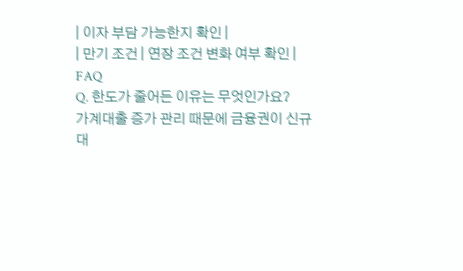| 이자 부담 가능한지 확인 |
| 만기 조건 | 연장 조건 변화 여부 확인 |
FAQ
Q. 한도가 줄어든 이유는 무엇인가요?
가계대출 증가 관리 때문에 금융권이 신규 대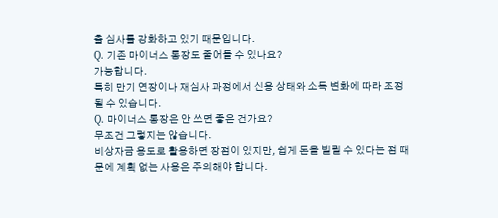출 심사를 강화하고 있기 때문입니다.
Q. 기존 마이너스 통장도 줄어들 수 있나요?
가능합니다.
특히 만기 연장이나 재심사 과정에서 신용 상태와 소득 변화에 따라 조정될 수 있습니다.
Q. 마이너스 통장은 안 쓰면 좋은 건가요?
무조건 그렇지는 않습니다.
비상자금 용도로 활용하면 장점이 있지만, 쉽게 돈을 빌릴 수 있다는 점 때문에 계획 없는 사용은 주의해야 합니다.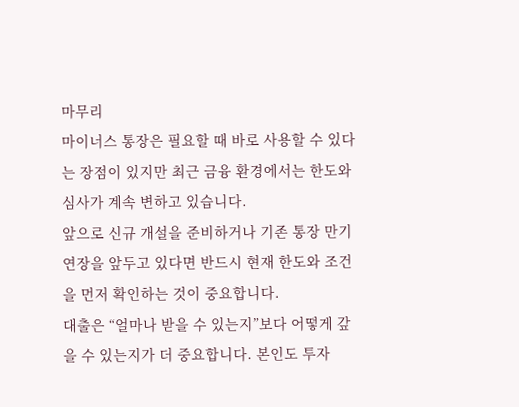마무리
마이너스 통장은 필요할 때 바로 사용할 수 있다는 장점이 있지만 최근 금융 환경에서는 한도와 심사가 계속 변하고 있습니다.
앞으로 신규 개설을 준비하거나 기존 통장 만기 연장을 앞두고 있다면 반드시 현재 한도와 조건을 먼저 확인하는 것이 중요합니다.
대출은 “얼마나 받을 수 있는지”보다 어떻게 갚을 수 있는지가 더 중요합니다. 본인도 투자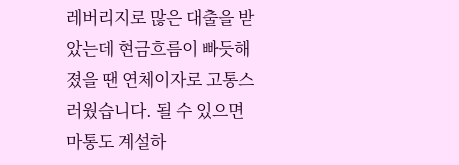레버리지로 많은 대출을 받았는데 현금흐름이 빠듯해졌을 땐 연체이자로 고통스러웠습니다. 될 수 있으면 마통도 계설하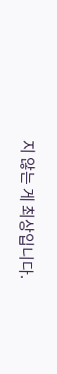지 않는 게 최상입니다.